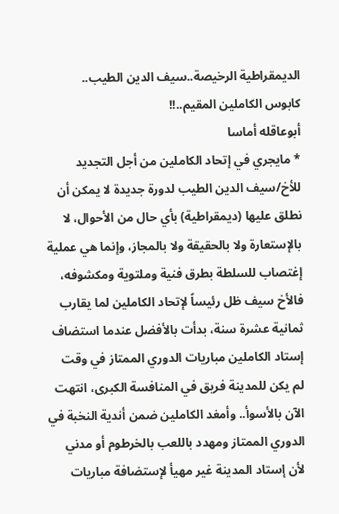الديمقراطية الرخيصة..سيف الدين الطيب.. كابوس الكاملين المقيم..!!
أبوعاقله أماسا
* مايجري في إتحاد الكاملين من أجل التجديد للأخ/سيف الدين الطيب لدورة جديدة لا يمكن أن نطلق عليها (ديمقراطية) بأي حال من الأحوال، لا بالإستعارة ولا بالحقيقة ولا بالمجاز، وإنما هي عملية إغتصاب للسلطة بطرق فنية وملتوية ومكشوفه، فالأخ سيف ظل رئيساً لإتحاد الكاملين لما يقارب ثمانية عشرة سنة، بدأت بالأفضل عندما استضاف إستاد الكاملين مباريات الدوري الممتاز في وقت لم يكن للمدينة فريق في المنافسة الكبرى، انتهت الآن بالأسوأ.. وأمغد الكاملين ضمن أندية النخبة في الدوري الممتاز ومهدد باللعب بالخرطوم أو مدني لأن إستاد المدينة غير مهيأ لإستضافة مباريات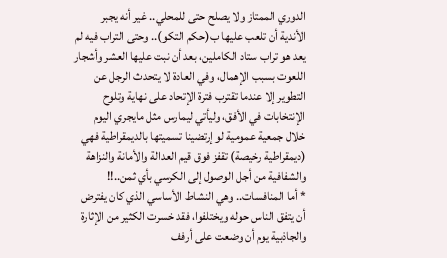الدوري الممتاز ولا يصلح حتى للمحلي.. غير أنه يجبر الأندية أن تلعب عليها ب(حكم التكو).. وحتى التراب فيه لم يعد هو تراب ستاد الكاملين، بعد أن نبت عليها العشر وأشجار اللعوت بسبب الإهمال، وفي العادة لا يتحدث الرجل عن التطوير إلا عندما تقترب فترة الإتحاد على نهاية وتلوح الإنتخابات في الأفق، وليأتي ليمارس مثل مايجري اليوم خلال جمعية عمومية لو إرتضينا تسميتها بالديمقراطية فهي (ديمقراطية رخيصة) تقفز فوق قيم العدالة والأمانة والنزاهة والشفافية من أجل الوصول إلى الكرسي بأي ثمن..!!
* أما المنافسات.. وهي النشاط الأساسي الذي كان يفترض أن يتفق الناس حوله ويختلفوا، فقد خسرت الكثير من الإثارة والجاذبية يوم أن وضعت على أرفف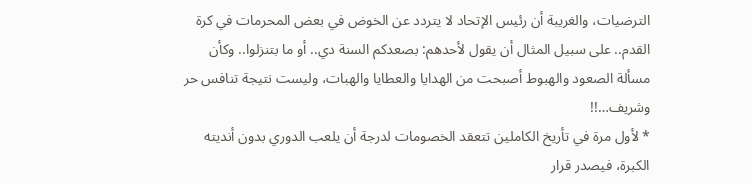الترضيات، والغريبة أن رئيس الإتحاد لا يتردد عن الخوض في بعض المحرمات في كرة القدم.. على سبيل المثال أن يقول لأحدهم: بصعدكم السنة دي.. أو ما بتنزلوا.. وكأن مسألة الصعود والهبوط أصبحت من الهدايا والعطايا والهبات، وليست نتيجة تنافس حر وشريف…!!
* لأول مرة في تأريخ الكاملين تتعقد الخصومات لدرجة أن يلعب الدوري بدون أنديته الكبرة، فيصدر قرار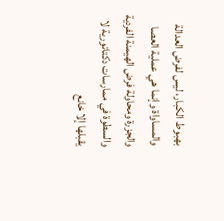بهبوط الكبار، ليس لفرض العدالة والمساواة وإنما هي عملية العصا والجزرة ومحاولة فرض الهيمنة الفردية والسطوة في ممارسات دكتاتورية لا يقبلها إلا خانع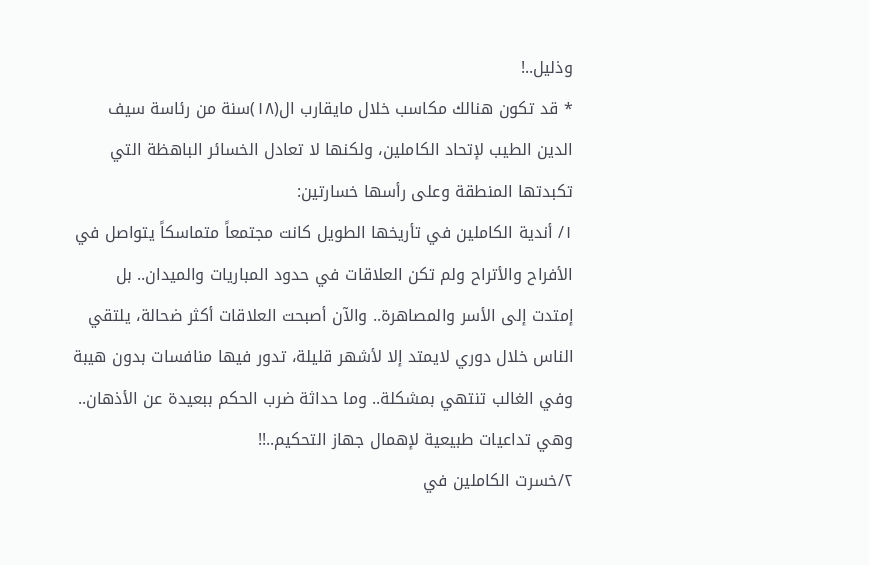وذليل..!
* قد تكون هنالك مكاسب خلال مايقارب ال(١٨)سنة من رئاسة سيف الدين الطيب لإتحاد الكاملين، ولكنها لا تعادل الخسائر الباهظة التي تكبدتها المنطقة وعلى رأسها خسارتين:
١/ أندية الكاملين في تأريخها الطويل كانت مجتمعاً متماسكاً يتواصل في الأفراح والأتراح ولم تكن العلاقات في حدود المباريات والميدان.. بل إمتدت إلى الأسر والمصاهرة.. والآن أصبحت العلاقات أكثر ضحالة، يلتقي الناس خلال دوري لايمتد إلا لأشهر قليلة، تدور فيها منافسات بدون هيبة وفي الغالب تنتهي بمشكلة.. وما حداثة ضرب الحكم ببعيدة عن الأذهان.. وهي تداعيات طبيعية لإهمال جهاز التحكيم..!!
٢/خسرت الكاملين في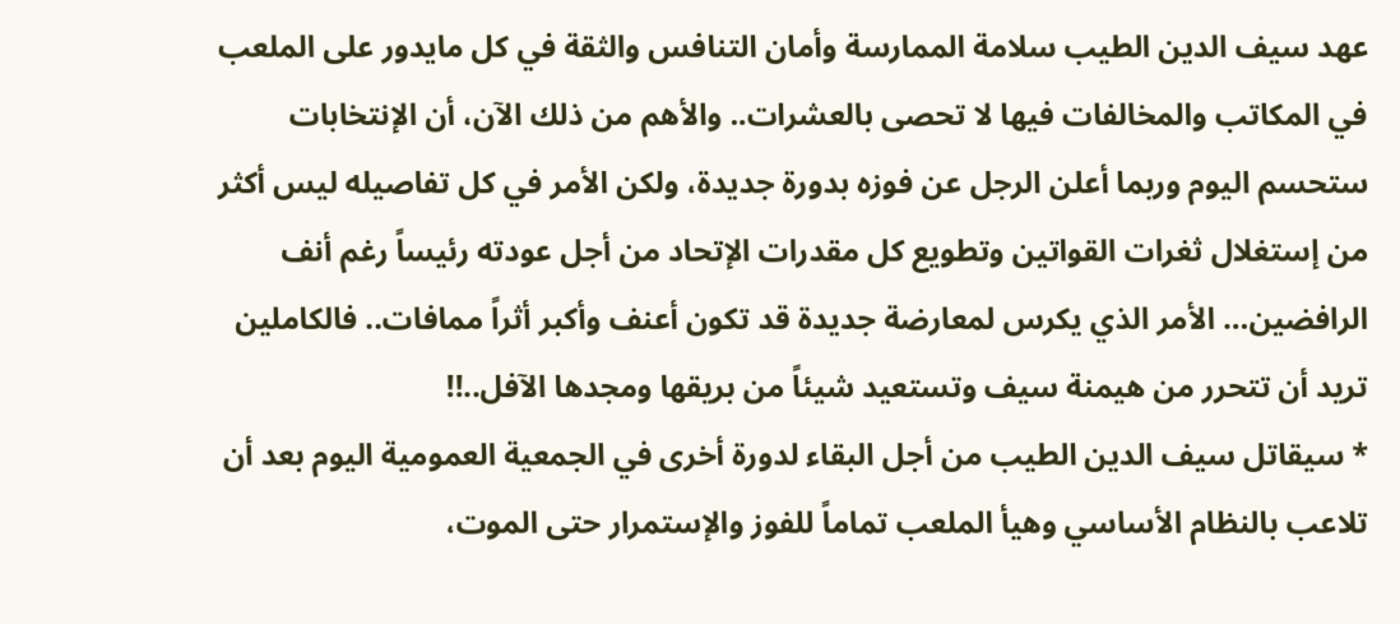عهد سيف الدين الطيب سلامة الممارسة وأمان التنافس والثقة في كل مايدور على الملعب في المكاتب والمخالفات فيها لا تحصى بالعشرات.. والأهم من ذلك الآن، أن الإنتخابات ستحسم اليوم وربما أعلن الرجل عن فوزه بدورة جديدة، ولكن الأمر في كل تفاصيله ليس أكثر من إستغلال ثغرات القواتين وتطويع كل مقدرات الإتحاد من أجل عودته رئيساً رغم أنف الرافضين… الأمر الذي يكرس لمعارضة جديدة قد تكون أعنف وأكبر أثراً ممافات.. فالكاملين تريد أن تتحرر من هيمنة سيف وتستعيد شيئاً من بريقها ومجدها الآفل..!!
* سيقاتل سيف الدين الطيب من أجل البقاء لدورة أخرى في الجمعية العمومية اليوم بعد أن تلاعب بالنظام الأساسي وهيأ الملعب تماماً للفوز والإستمرار حتى الموت،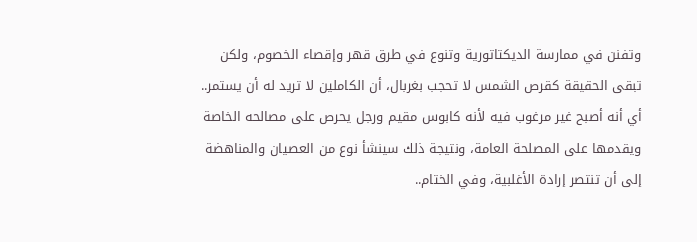وتفنن في ممارسة الديكتاتورية وتنوع في طرق قهر وإقصاء الخصوم، ولكن تبقى الحقيقة كقرص الشمس لا تحجب بغربال، أن الكاملين لا تريد له أن يستمر.. أي أنه أصبح غير مرغوب فيه لأنه كابوس مقيم ورجل يحرص على مصالحه الخاصة ويقدمها على المصلحة العامة، ونتيجة ذلك سينشأ نوع من العصيان والمناهضة إلى أن تنتصر إرادة الأغلبية، وفي الختام..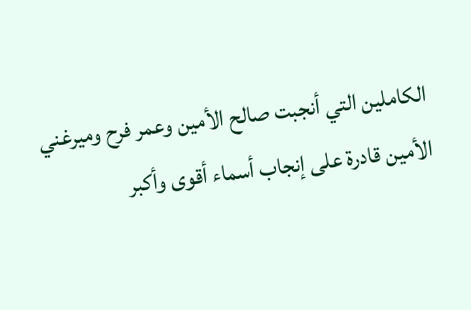الكاملين التي أنجبت صالح الأمين وعمر فرح وميرغني الأمين قادرة على إنجاب أسماء أقوى وأكبر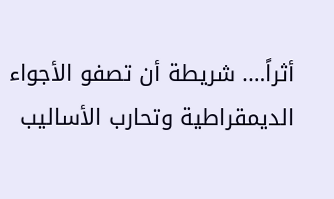أثراً…. شريطة أن تصفو الأجواء الديمقراطية وتحارب الأساليب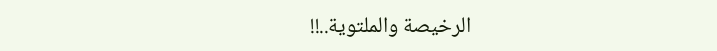الرخيصة والملتوية..!!